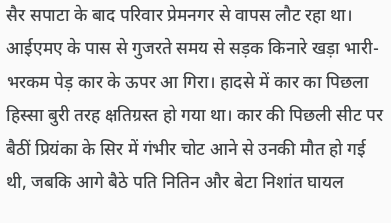सैर सपाटा के बाद परिवार प्रेमनगर से वापस लौट रहा था। आईएमए के पास से गुजरते समय से सड़क किनारे खड़ा भारी-भरकम पेड़ कार के ऊपर आ गिरा। हादसे में कार का पिछला हिस्सा बुरी तरह क्षतिग्रस्त हो गया था। कार की पिछली सीट पर बैठीं प्रियंका के सिर में गंभीर चोट आने से उनकी मौत हो गई थी, जबकि आगे बैठे पति नितिन और बेटा निशांत घायल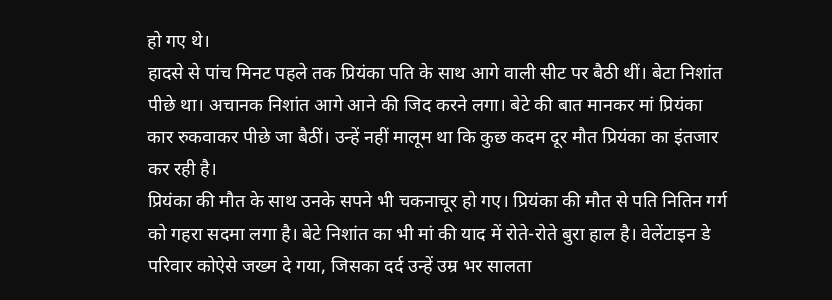हो गए थे।
हादसे से पांच मिनट पहले तक प्रियंका पति के साथ आगे वाली सीट पर बैठी थीं। बेटा निशांत पीछे था। अचानक निशांत आगे आने की जिद करने लगा। बेटे की बात मानकर मां प्रियंका कार रुकवाकर पीछे जा बैठीं। उन्हें नहीं मालूम था कि कुछ कदम दूर मौत प्रियंका का इंतजार कर रही है।
प्रियंका की मौत के साथ उनके सपने भी चकनाचूर हो गए। प्रियंका की मौत से पति नितिन गर्ग को गहरा सदमा लगा है। बेटे निशांत का भी मां की याद में रोते-रोते बुरा हाल है। वेलेंटाइन डे परिवार कोऐसे जख्म दे गया, जिसका दर्द उन्हें उम्र भर सालता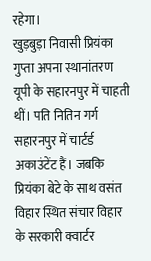रहेगा।
खुड़बुड़ा निवासी प्रियंका गुप्ता अपना स्थानांतरण यूपी के सहारनपुर में चाहती थीं। पति नितिन गर्ग सहारनपुर में चार्टर्ड अकाउंटेंट हैं। जबकि प्रियंका बेटे के साथ वसंत विहार स्थित संचार विहार के सरकारी क्वार्टर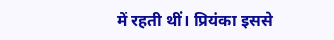में रहती थीं। प्रियंका इससे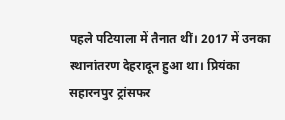पहले पटियाला में तैनात थीं। 2017 में उनका स्थानांतरण देहरादून हुआ था। प्रियंका सहारनपुर ट्रांसफर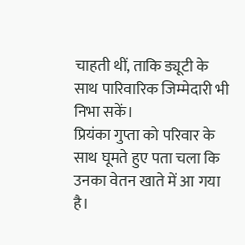चाहती थीं, ताकि ड्यूटी के साथ पारिवारिक जिम्मेदारी भी निभा सकें।
प्रियंका गुप्ता को परिवार के साथ घूमते हुए पता चला कि उनका वेतन खाते में आ गया है।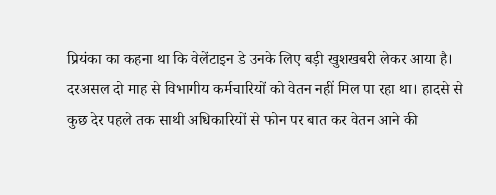प्रियंका का कहना था कि वेलेंटाइन डे उनके लिए बड़ी खुशखबरी लेकर आया है। दरअसल दो माह से विभागीय कर्मचारियों को वेतन नहीं मिल पा रहा था। हादसे से कुछ देर पहले तक साथी अधिकारियों से फोन पर बात कर वेतन आने की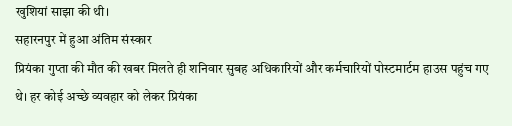खुशियां साझा की थी।
सहारनपुर में हुआ अंतिम संस्कार
प्रियंका गुप्ता की मौत की खबर मिलते ही शनिवार सुबह अधिकारियों और कर्मचारियों पोस्टमार्टम हाउस पहुंच गए थे। हर कोई अच्छे व्यवहार को लेकर प्रियंका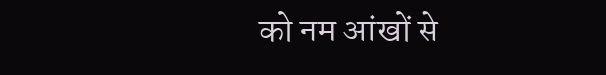को नम आंखों से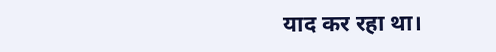याद कर रहा था।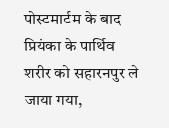पोस्टमार्टम के बाद प्रियंका के पार्थिव शरीर को सहारनपुर ले जाया गया,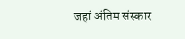जहां अंतिम संस्कार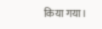किया गया।